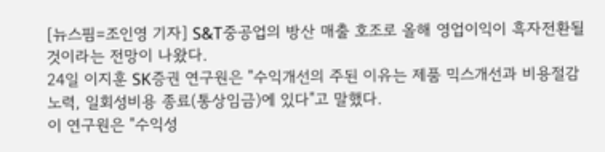[뉴스핌=조인영 기자] S&T중공업의 방산 매출 호조로 올해 영업이익이 흑자전환될 것이라는 전망이 나왔다.
24일 이지훈 SK증권 연구원은 "수익개선의 주된 이유는 제품 믹스개선과 비용절감노력, 일회성비용 종료(통상임금)에 있다"고 말했다.
이 연구원은 "수익성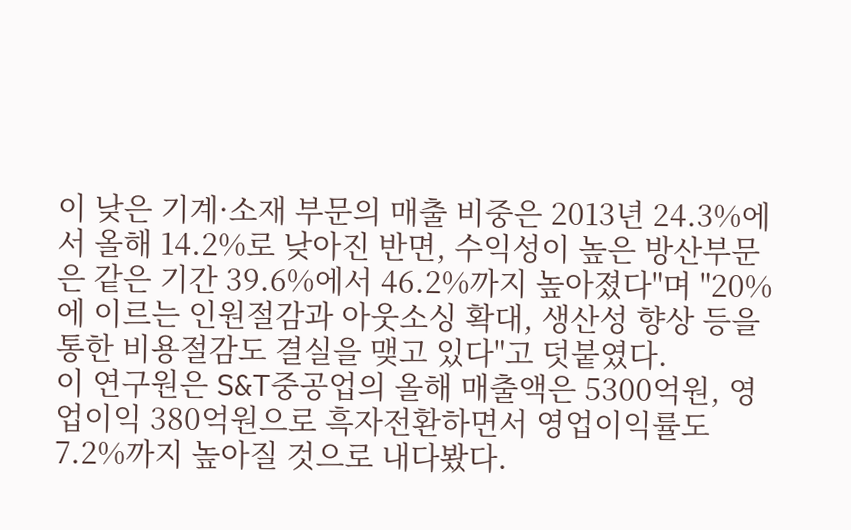이 낮은 기계·소재 부문의 매출 비중은 2013년 24.3%에서 올해 14.2%로 낮아진 반면, 수익성이 높은 방산부문은 같은 기간 39.6%에서 46.2%까지 높아졌다"며 "20%에 이르는 인원절감과 아웃소싱 확대, 생산성 향상 등을 통한 비용절감도 결실을 맺고 있다"고 덧붙였다.
이 연구원은 S&T중공업의 올해 매출액은 5300억원, 영업이익 380억원으로 흑자전환하면서 영업이익률도 7.2%까지 높아질 것으로 내다봤다.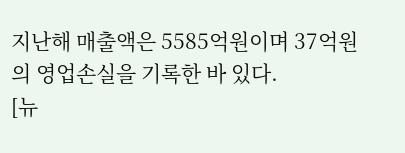지난해 매출액은 5585억원이며 37억원의 영업손실을 기록한 바 있다.
[뉴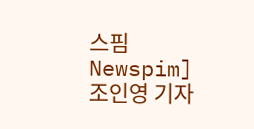스핌 Newspim] 조인영 기자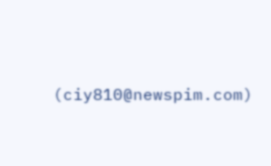(ciy810@newspim.com)